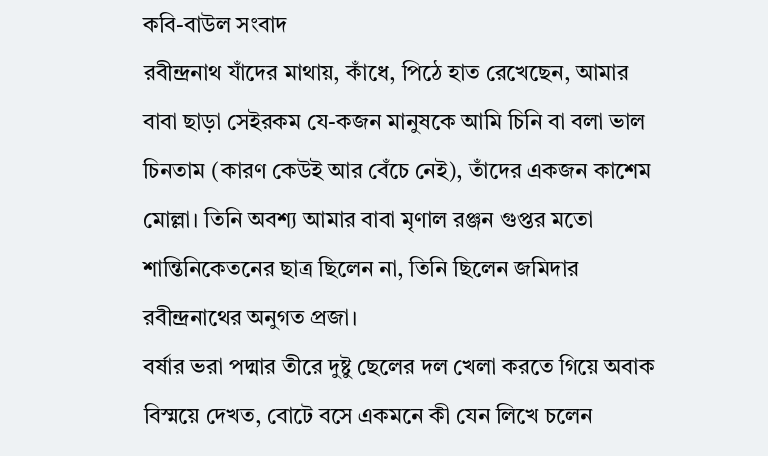কবি-বাউল সংবাদ
রবীন্দ্রনাথ যাঁদের মাথায়, কাঁধে, পিঠে হাত রেখেছেন, আমার বাবা ছাড়া সেইরকম যে-কজন মানুষকে আমি চিনি বা বলা ভাল চিনতাম (কারণ কেউই আর বেঁচে নেই), তাঁদের একজন কাশেম মোল্লা। তিনি অবশ্য আমার বাবা মৃণাল রঞ্জন গুপ্তর মতো শান্তিনিকেতনের ছাত্র ছিলেন না, তিনি ছিলেন জমিদার রবীন্দ্রনাথের অনুগত প্রজা।
বর্ষার ভরা পদ্মার তীরে দুষ্টু ছেলের দল খেলা করতে গিয়ে অবাক বিস্ময়ে দেখত, বোটে বসে একমনে কী যেন লিখে চলেন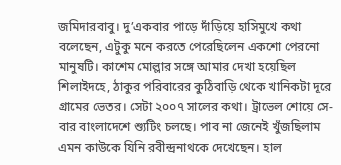জমিদারবাবু। দু’একবার পাড়ে দাঁড়িয়ে হাসিমুখে কথা বলেছেন, এটুকু মনে করতে পেরেছিলেন একশো পেরনো মানুষটি। কাশেম মোল্লার সঙ্গে আমার দেখা হয়েছিল শিলাইদহে, ঠাকুর পরিবারের কুঠিবাড়ি থেকে খানিকটা দূরে গ্রামের ভেতর। সেটা ২০০৭ সালের কথা। ট্রাভেল শোয়ে সে-বার বাংলাদেশে শ্যুটিং চলছে। পাব না জেনেই খুঁজছিলাম এমন কাউকে যিনি রবীন্দ্রনাথকে দেখেছেন। হাল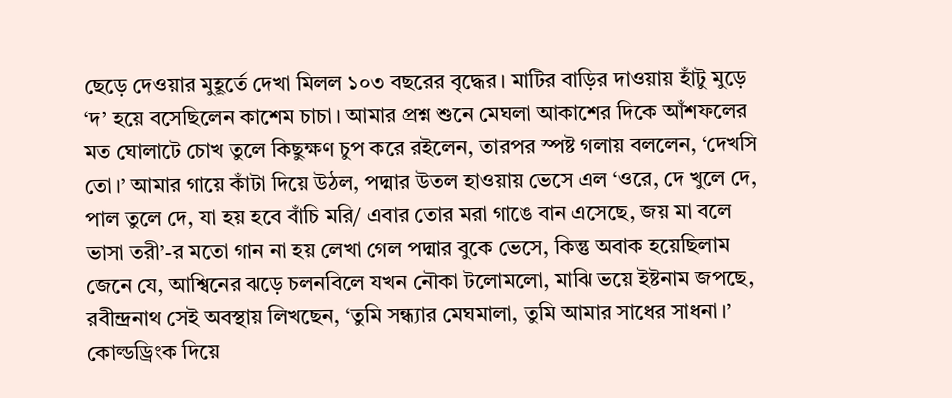ছেড়ে দেওয়ার মুহূর্তে দেখা মিলল ১০৩ বছরের বৃদ্ধের। মাটির বাড়ির দাওয়ায় হাঁটু মুড়ে ‘দ’ হয়ে বসেছিলেন কাশেম চাচা। আমার প্রশ্ন শুনে মেঘলা আকাশের দিকে আঁশফলের মত ঘোলাটে চোখ তুলে কিছুক্ষণ চুপ করে রইলেন, তারপর স্পষ্ট গলায় বললেন, ‘দেখসি তো।’ আমার গায়ে কাঁটা দিয়ে উঠল, পদ্মার উতল হাওয়ায় ভেসে এল ‘ওরে, দে খুলে দে, পাল তুলে দে, যা হয় হবে বাঁচি মরি/ এবার তোর মরা গাঙে বান এসেছে, জয় মা বলে ভাসা তরী’-র মতো গান না হয় লেখা গেল পদ্মার বুকে ভেসে, কিন্তু অবাক হয়েছিলাম জেনে যে, আশ্বিনের ঝড়ে চলনবিলে যখন নৌকা টলোমলো, মাঝি ভয়ে ইষ্টনাম জপছে, রবীন্দ্রনাথ সেই অবস্থায় লিখছেন, ‘তুমি সন্ধ্যার মেঘমালা, তুমি আমার সাধের সাধনা।’
কোল্ডড্রিংক দিয়ে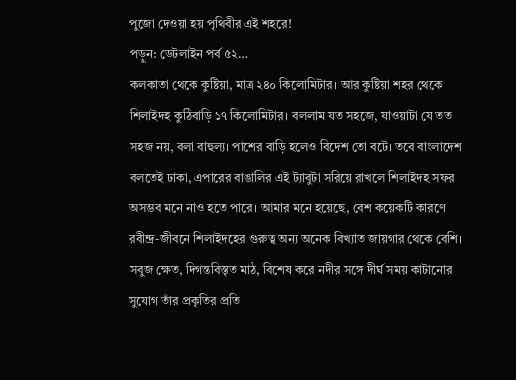পুজো দেওয়া হয় পৃথিবীর এই শহরে!
পড়ুন: ডেটলাইন পর্ব ৫২…
কলকাতা থেকে কুষ্টিয়া, মাত্র ২৪০ কিলোমিটার। আর কুষ্টিয়া শহর থেকে শিলাইদহ কুঠিবাড়ি ১৭ কিলোমিটার। বললাম যত সহজে, যাওয়াটা যে তত সহজ নয়, বলা বাহুল্য। পাশের বাড়ি হলেও বিদেশ তো বটে। তবে বাংলাদেশ বলতেই ঢাকা, এপারের বাঙালির এই ট্যাবুটা সরিয়ে রাখলে শিলাইদহ সফর অসম্ভব মনে নাও হতে পারে। আমার মনে হয়েছে, বেশ কয়েকটি কারণে রবীন্দ্র-জীবনে শিলাইদহের গুরুত্ব অন্য অনেক বিখ্যাত জায়গার থেকে বেশি। সবুজ ক্ষেত, দিগন্তবিস্তৃত মাঠ, বিশেষ করে নদীর সঙ্গে দীর্ঘ সময় কাটানোর সুযোগ তাঁর প্রকৃতির প্রতি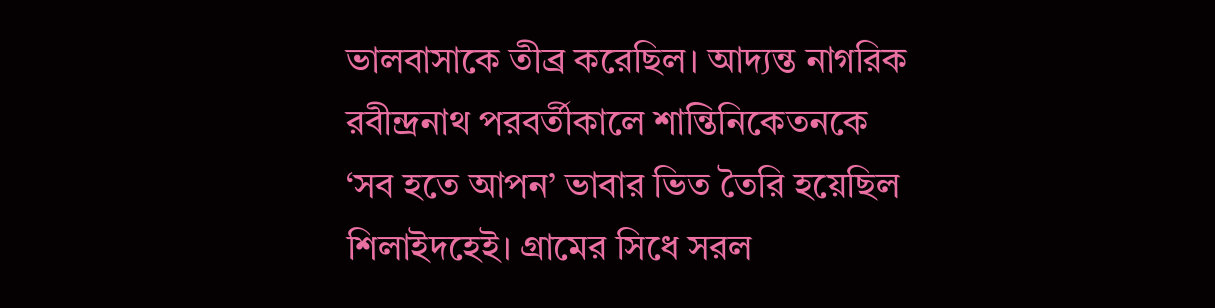ভালবাসাকে তীব্র করেছিল। আদ্যন্ত নাগরিক রবীন্দ্রনাথ পরবর্তীকালে শান্তিনিকেতনকে ‘সব হতে আপন’ ভাবার ভিত তৈরি হয়েছিল শিলাইদহেই। গ্রামের সিধে সরল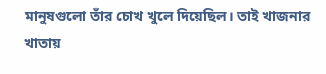মানুষগুলো তাঁর চোখ খুলে দিয়েছিল। তাই খাজনার খাতায়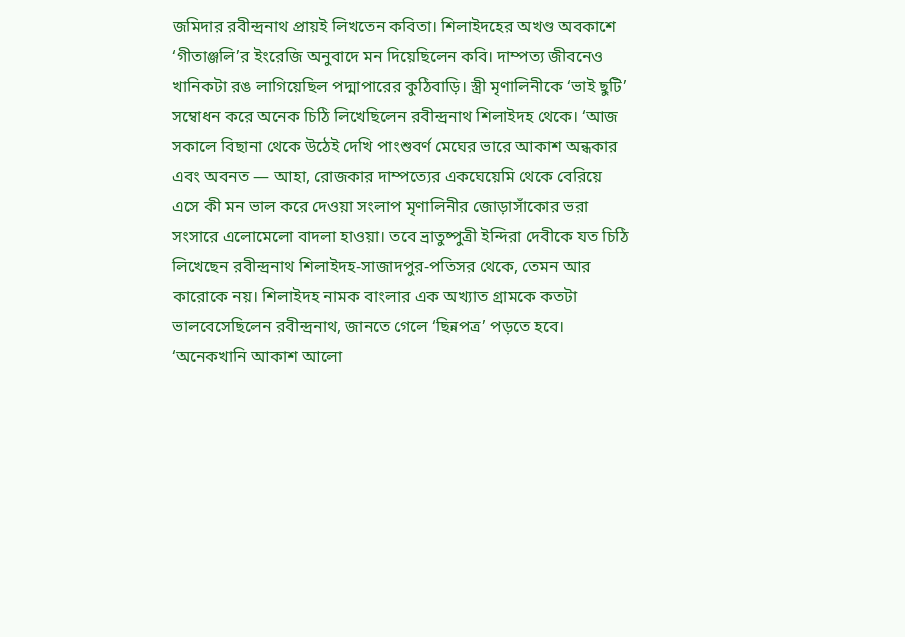জমিদার রবীন্দ্রনাথ প্রায়ই লিখতেন কবিতা। শিলাইদহের অখণ্ড অবকাশে ‘গীতাঞ্জলি’র ইংরেজি অনুবাদে মন দিয়েছিলেন কবি। দাম্পত্য জীবনেও খানিকটা রঙ লাগিয়েছিল পদ্মাপারের কুঠিবাড়ি। স্ত্রী মৃণালিনীকে ‘ভাই ছুটি’ সম্বোধন করে অনেক চিঠি লিখেছিলেন রবীন্দ্রনাথ শিলাইদহ থেকে। ‘আজ সকালে বিছানা থেকে উঠেই দেখি পাংশুবর্ণ মেঘের ভারে আকাশ অন্ধকার এবং অবনত — আহা, রোজকার দাম্পত্যের একঘেয়েমি থেকে বেরিয়ে এসে কী মন ভাল করে দেওয়া সংলাপ মৃণালিনীর জোড়াসাঁকোর ভরা সংসারে এলোমেলো বাদলা হাওয়া। তবে ভ্রাতুষ্পুত্রী ইন্দিরা দেবীকে যত চিঠি লিখেছেন রবীন্দ্রনাথ শিলাইদহ-সাজাদপুর-পতিসর থেকে, তেমন আর কারোকে নয়। শিলাইদহ নামক বাংলার এক অখ্যাত গ্রামকে কতটা ভালবেসেছিলেন রবীন্দ্রনাথ, জানতে গেলে ‘ছিন্নপত্র’ পড়তে হবে। ‘অনেকখানি আকাশ আলো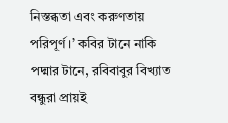নিস্তব্ধতা এবং করুণতায় পরিপূর্ণ।’ কবির টানে নাকি পদ্মার টানে, রবিবাবুর বিখ্যাত বন্ধুরা প্রায়ই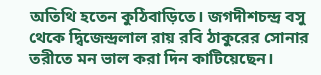অতিথি হতেন কুঠিবাড়িতে। জগদীশচন্দ্র বসু থেকে দ্বিজেন্দ্রলাল রায় রবি ঠাকুরের সোনার তরীতে মন ভাল করা দিন কাটিয়েছেন।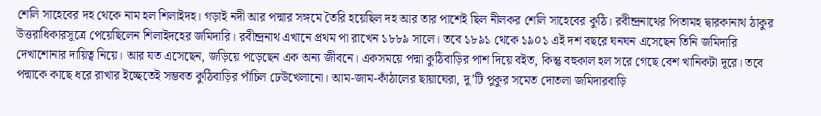শেলি সাহেবের দহ থেকে নাম হল শিলাইদহ। গড়াই নদী আর পদ্মার সঙ্গমে তৈরি হয়েছিল দহ আর তার পাশেই ছিল নীলকর শেলি সাহেবের কুঠি। রবীন্দ্রনাথের পিতামহ দ্বারকানাথ ঠাকুর উত্তরাধিকারসূত্রে পেয়েছিলেন শিলাইদহের জমিদারি। রবীন্দ্রনাথ এখানে প্রথম পা রাখেন ১৮৮৯ সালে। তবে ১৮৯১ থেকে ১৯০১ এই দশ বছরে ঘনঘন এসেছেন তিনি জমিদারি দেখাশোনার দায়িত্ব নিয়ে। আর যত এসেছেন, জড়িয়ে পড়েছেন এক অন্য জীবনে। একসময়ে পদ্মা কুঠিবাড়ির পাশ দিয়ে বইত, কিন্তু বহুকাল হল সরে গেছে বেশ খানিকটা দূরে। তবে পদ্মাকে কাছে ধরে রাখার ইচ্ছেতেই সম্ভবত কুঠিবাড়ির পাঁচিল ঢেউখেলানো। আম-জাম-কাঁঠালের ছায়াঘেরা, দু’টি পুকুর সমেত দোতলা জমিদারবাড়ি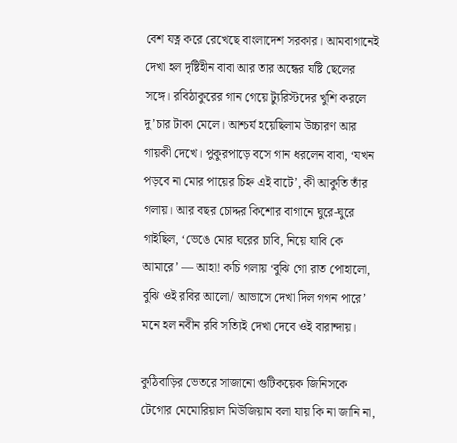বেশ যত্ন করে রেখেছে বাংলাদেশ সরকার। আমবাগানেই দেখা হল দৃষ্টিহীন বাবা আর তার অন্ধের যষ্টি ছেলের সঙ্গে। রবিঠাকুরের গান গেয়ে ট্যুরিস্টদের খুশি করলে দু’চার টাকা মেলে। আশ্চর্য হয়েছিলাম উচ্চারণ আর গায়কী দেখে। পুকুরপাড়ে বসে গান ধরলেন বাবা, ‘যখন পড়বে না মোর পায়ের চিহ্ন এই বাটে’, কী আকুতি তাঁর গলায়। আর বছর চোদ্দর কিশোর বাগানে ঘুরে-ঘুরে গাইছিল, ‘ভেঙে মোর ঘরের চাবি, নিয়ে যাবি কে আমারে’ — আহা! কচি গলায় ‘বুঝি গো রাত পোহালো, বুঝি ওই রবির আলো/ আভাসে দেখা দিল গগন পারে’ মনে হল নবীন রবি সত্যিই দেখা দেবে ওই বারান্দায়।

কুঠিবাড়ির ভেতরে সাজানো গুটিকয়েক জিনিসকে টেগোর মেমোরিয়াল মিউজিয়াম বলা যায় কি না জানি না,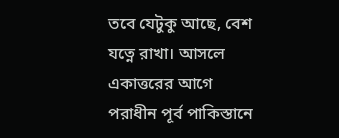তবে যেটুকু আছে, বেশ যত্নে রাখা। আসলে একাত্তরের আগে পরাধীন পূর্ব পাকিস্তানে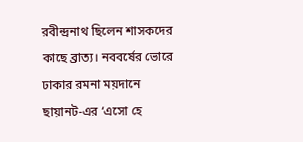রবীন্দ্রনাথ ছিলেন শাসকদের কাছে ব্রাত্য। নববর্ষের ভোরে ঢাকার রমনা ময়দানে ছায়ানট-এর ‘এসো হে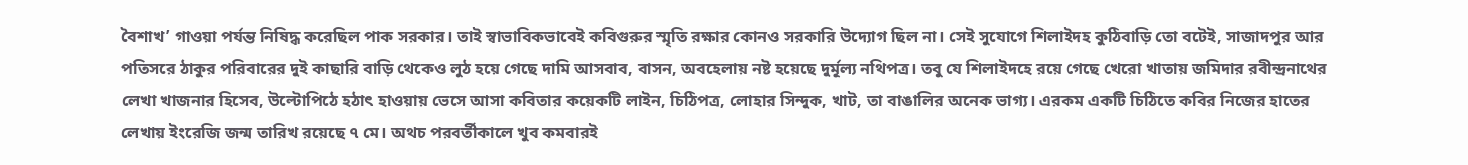বৈশাখ’ গাওয়া পর্যন্ত নিষিদ্ধ করেছিল পাক সরকার। তাই স্বাভাবিকভাবেই কবিগুরুর স্মৃতি রক্ষার কোনও সরকারি উদ্যোগ ছিল না। সেই সুযোগে শিলাইদহ কুঠিবাড়ি তো বটেই, সাজাদপুর আর পতিসরে ঠাকুর পরিবারের দুই কাছারি বাড়ি থেকেও লুঠ হয়ে গেছে দামি আসবাব, বাসন, অবহেলায় নষ্ট হয়েছে দুর্মূল্য নথিপত্র। তবু যে শিলাইদহে রয়ে গেছে খেরো খাতায় জমিদার রবীন্দ্রনাথের লেখা খাজনার হিসেব, উল্টোপিঠে হঠাৎ হাওয়ায় ভেসে আসা কবিতার কয়েকটি লাইন, চিঠিপত্র, লোহার সিন্দুক, খাট, তা বাঙালির অনেক ভাগ্য। এরকম একটি চিঠিতে কবির নিজের হাতের লেখায় ইংরেজি জন্ম তারিখ রয়েছে ৭ মে। অথচ পরবর্তীকালে খুব কমবারই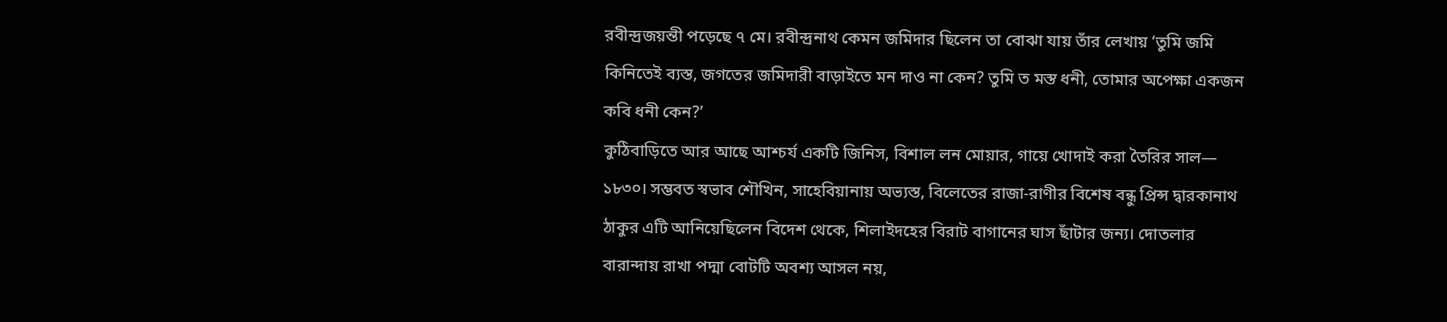রবীন্দ্রজয়ন্তী পড়েছে ৭ মে। রবীন্দ্রনাথ কেমন জমিদার ছিলেন তা বোঝা যায় তাঁর লেখায় ‘তুমি জমি কিনিতেই ব্যস্ত, জগতের জমিদারী বাড়াইতে মন দাও না কেন? তুমি ত মস্ত ধনী, তোমার অপেক্ষা একজন কবি ধনী কেন?’
কুঠিবাড়িতে আর আছে আশ্চর্য একটি জিনিস, বিশাল লন মোয়ার, গায়ে খোদাই করা তৈরির সাল— ১৮৩০। সম্ভবত স্বভাব শৌখিন, সাহেবিয়ানায় অভ্যস্ত, বিলেতের রাজা-রাণীর বিশেষ বন্ধু প্রিন্স দ্বারকানাথ ঠাকুর এটি আনিয়েছিলেন বিদেশ থেকে, শিলাইদহের বিরাট বাগানের ঘাস ছাঁটার জন্য। দোতলার বারান্দায় রাখা পদ্মা বোটটি অবশ্য আসল নয়,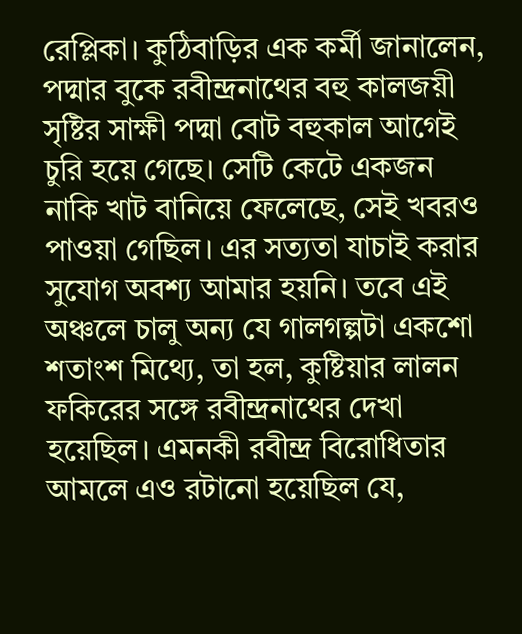রেপ্লিকা। কুঠিবাড়ির এক কর্মী জানালেন, পদ্মার বুকে রবীন্দ্রনাথের বহু কালজয়ী সৃষ্টির সাক্ষী পদ্মা বোট বহুকাল আগেই চুরি হয়ে গেছে। সেটি কেটে একজন নাকি খাট বানিয়ে ফেলেছে, সেই খবরও পাওয়া গেছিল। এর সত্যতা যাচাই করার সুযোগ অবশ্য আমার হয়নি। তবে এই অঞ্চলে চালু অন্য যে গালগল্পটা একশো শতাংশ মিথ্যে, তা হল, কুষ্টিয়ার লালন ফকিরের সঙ্গে রবীন্দ্রনাথের দেখা হয়েছিল। এমনকী রবীন্দ্র বিরোধিতার আমলে এও রটানো হয়েছিল যে,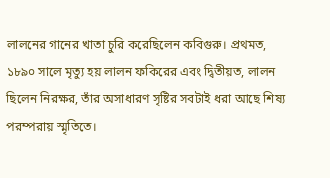লালনের গানের খাতা চুরি করেছিলেন কবিগুরু। প্রথমত, ১৮৯০ সালে মৃত্যু হয় লালন ফকিরের এবং দ্বিতীয়ত, লালন ছিলেন নিরক্ষর, তাঁর অসাধারণ সৃষ্টির সবটাই ধরা আছে শিষ্য পরম্পরায় স্মৃতিতে।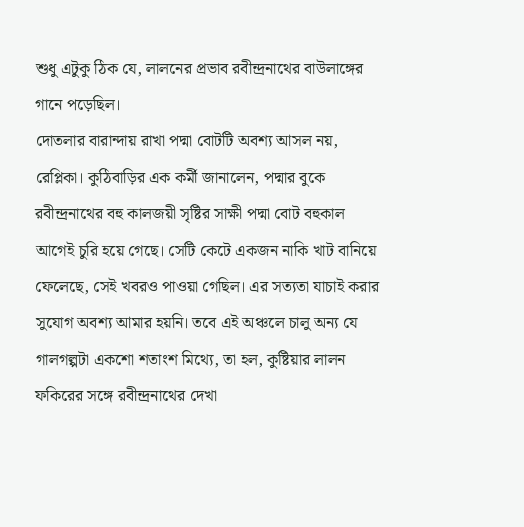শুধু এটুকু ঠিক যে, লালনের প্রভাব রবীন্দ্রনাথের বাউলাঙ্গের গানে পড়েছিল।
দোতলার বারান্দায় রাখা পদ্মা বোটটি অবশ্য আসল নয়, রেপ্লিকা। কুঠিবাড়ির এক কর্মী জানালেন, পদ্মার বুকে রবীন্দ্রনাথের বহু কালজয়ী সৃষ্টির সাক্ষী পদ্মা বোট বহুকাল আগেই চুরি হয়ে গেছে। সেটি কেটে একজন নাকি খাট বানিয়ে ফেলেছে, সেই খবরও পাওয়া গেছিল। এর সত্যতা যাচাই করার সুযোগ অবশ্য আমার হয়নি। তবে এই অঞ্চলে চালু অন্য যে গালগল্পটা একশো শতাংশ মিথ্যে, তা হল, কুষ্টিয়ার লালন ফকিরের সঙ্গে রবীন্দ্রনাথের দেখা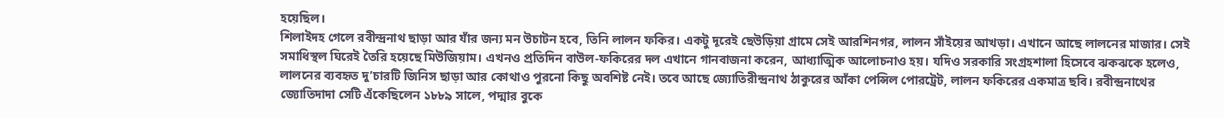হয়েছিল।
শিলাইদহ গেলে রবীন্দ্রনাথ ছাড়া আর যাঁর জন্য মন উচাটন হবে, তিনি লালন ফকির। একটু দূরেই ছেউড়িয়া গ্রামে সেই আরশিনগর, লালন সাঁইয়ের আখড়া। এখানে আছে লালনের মাজার। সেই সমাধিস্থল ঘিরেই তৈরি হয়েছে মিউজিয়াম। এখনও প্রতিদিন বাউল-ফকিরের দল এখানে গানবাজনা করেন, আধ্যাত্মিক আলোচনাও হয়। যদিও সরকারি সংগ্রহশালা হিসেবে ঝকঝকে হলেও, লালনের ব্যবহৃত দু’চারটি জিনিস ছাড়া আর কোথাও পুরনো কিছু অবশিষ্ট নেই। তবে আছে জ্যোতিরীন্দ্রনাথ ঠাকুরের আঁকা পেন্সিল পোরট্রেট, লালন ফকিরের একমাত্র ছবি। রবীন্দ্রনাথের জ্যোতিদাদা সেটি এঁকেছিলেন ১৮৮৯ সালে, পদ্মার বুকে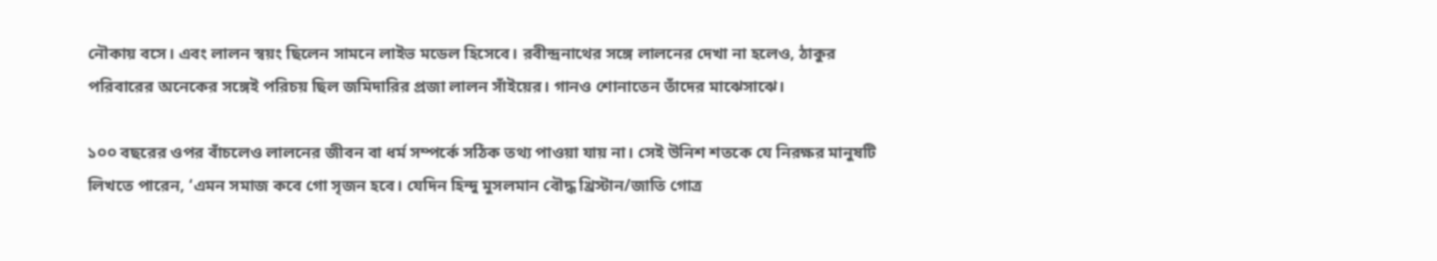নৌকায় বসে। এবং লালন স্বয়ং ছিলেন সামনে লাইভ মডেল হিসেবে। রবীন্দ্রনাথের সঙ্গে লালনের দেখা না হলেও, ঠাকুর পরিবারের অনেকের সঙ্গেই পরিচয় ছিল জমিদারির প্রজা লালন সাঁইয়ের। গানও শোনাতেন তাঁদের মাঝেসাঝে।

১০০ বছরের ওপর বাঁচলেও লালনের জীবন বা ধর্ম সম্পর্কে সঠিক তথ্য পাওয়া যায় না। সেই উনিশ শতকে যে নিরক্ষর মানুষটি লিখতে পারেন, ‘এমন সমাজ কবে গো সৃজন হবে। যেদিন হিন্দু মুসলমান বৌদ্ধ খ্রিস্টান/জাতি গোত্র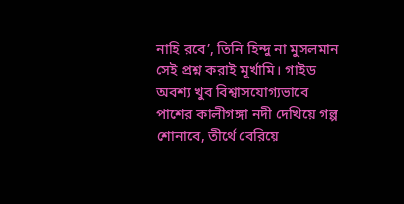নাহি রবে’, তিনি হিন্দু না মুসলমান সেই প্রশ্ন করাই মূর্খামি। গাইড অবশ্য খুব বিশ্বাসযোগ্যভাবে পাশের কালীগঙ্গা নদী দেখিয়ে গল্প শোনাবে, তীর্থে বেরিয়ে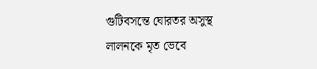গুটিবসন্তে ঘোরতর অসুস্থ লালনকে মৃত ভেবে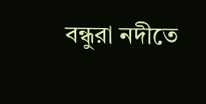বন্ধুরা নদীতে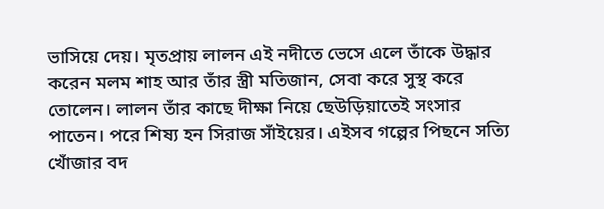ভাসিয়ে দেয়। মৃতপ্রায় লালন এই নদীতে ভেসে এলে তাঁকে উদ্ধার করেন মলম শাহ আর তাঁর স্ত্রী মতিজান, সেবা করে সুস্থ করে তোলেন। লালন তাঁর কাছে দীক্ষা নিয়ে ছেউড়িয়াতেই সংসার পাতেন। পরে শিষ্য হন সিরাজ সাঁইয়ের। এইসব গল্পের পিছনে সত্যি খোঁজার বদ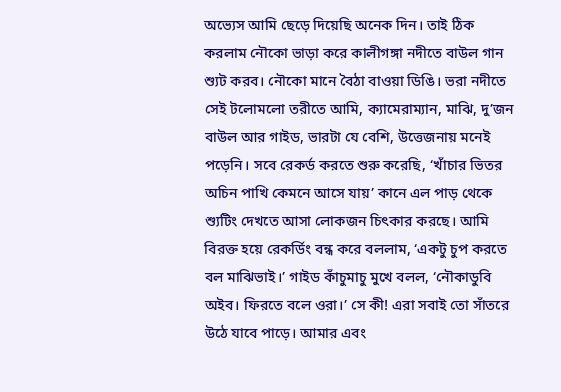অভ্যেস আমি ছেড়ে দিয়েছি অনেক দিন। তাই ঠিক করলাম নৌকো ভাড়া করে কালীগঙ্গা নদীতে বাউল গান শ্যুট করব। নৌকো মানে বৈঠা বাওয়া ডিঙি। ভরা নদীতে সেই টলোমলো তরীতে আমি, ক্যামেরাম্যান, মাঝি, দু’জন বাউল আর গাইড, ভারটা যে বেশি, উত্তেজনায় মনেই পড়েনি। সবে রেকর্ড করতে শুরু করেছি, ‘খাঁচার ভিতর অচিন পাখি কেমনে আসে যায়’ কানে এল পাড় থেকে শ্যুটিং দেখতে আসা লোকজন চিৎকার করছে। আমি বিরক্ত হয়ে রেকর্ডিং বন্ধ করে বললাম, ‘একটু চুপ করতে বল মাঝিভাই।’ গাইড কাঁচুমাচু মুখে বলল, ‘নৌকাডুবি অইব। ফিরতে বলে ওরা।’ সে কী! এরা সবাই তো সাঁতরে উঠে যাবে পাড়ে। আমার এবং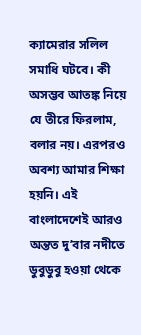ক্যামেরার সলিল সমাধি ঘটবে। কী অসম্ভব আতঙ্ক নিয়ে যে তীরে ফিরলাম, বলার নয়। এরপরও অবশ্য আমার শিক্ষা হয়নি। এই বাংলাদেশেই আরও অন্তত দু’বার নদীতে ডুবুডুবু হওয়া থেকে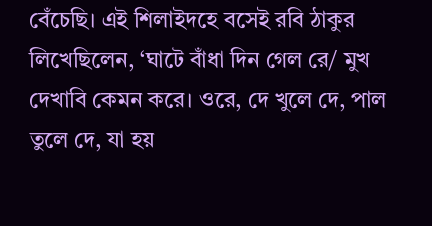বেঁচেছি। এই শিলাইদহে বসেই রবি ঠাকুর লিখেছিলেন, ‘ঘাটে বাঁধা দিন গেল রে/ মুখ দেখাবি কেমন করে। ওরে, দে খুলে দে, পাল তুলে দে, যা হয়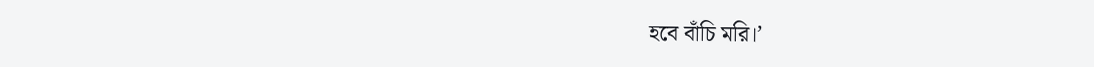হবে বাঁচি মরি।’